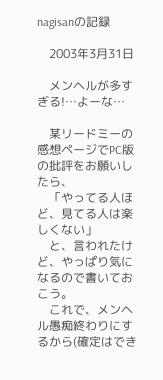nagisanの記録

    2003年3月31日

    メンヘルが多すぎる!…よーな…

    某リードミーの感想ページでPC版の批評をお願いしたら、
    「やってる人ほど、見てる人は楽しくない」
    と、言われたけど、やっぱり気になるので書いておこう。
    これで、メンヘル愚痴終わりにするから(確定はでき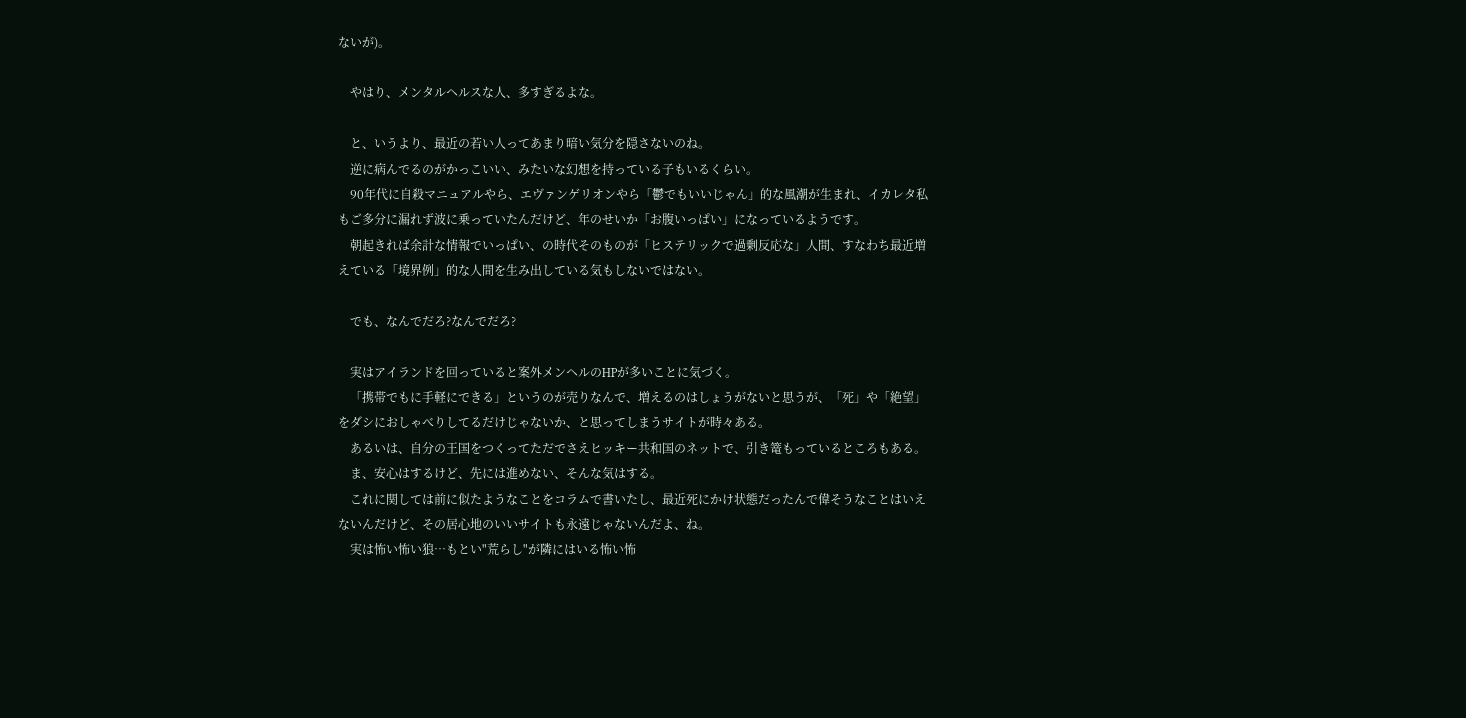ないが)。

    やはり、メンタルヘルスな人、多すぎるよな。

    と、いうより、最近の若い人ってあまり暗い気分を隠さないのね。
    逆に病んでるのがかっこいい、みたいな幻想を持っている子もいるくらい。
    90年代に自殺マニュアルやら、エヴァンゲリオンやら「鬱でもいいじゃん」的な風潮が生まれ、イカレタ私もご多分に漏れず波に乗っていたんだけど、年のせいか「お腹いっぱい」になっているようです。
    朝起きれば余計な情報でいっぱい、の時代そのものが「ヒステリックで過剰反応な」人間、すなわち最近増えている「境界例」的な人間を生み出している気もしないではない。

    でも、なんでだろ?なんでだろ?

    実はアイランドを回っていると案外メンヘルのHPが多いことに気づく。
    「携帯でもに手軽にできる」というのが売りなんで、増えるのはしょうがないと思うが、「死」や「絶望」をダシにおしゃべりしてるだけじゃないか、と思ってしまうサイトが時々ある。
    あるいは、自分の王国をつくってただでさえヒッキー共和国のネットで、引き篭もっているところもある。
    ま、安心はするけど、先には進めない、そんな気はする。
    これに関しては前に似たようなことをコラムで書いたし、最近死にかけ状態だったんで偉そうなことはいえないんだけど、その居心地のいいサイトも永遠じゃないんだよ、ね。
    実は怖い怖い狼…もとい"荒らし"が隣にはいる怖い怖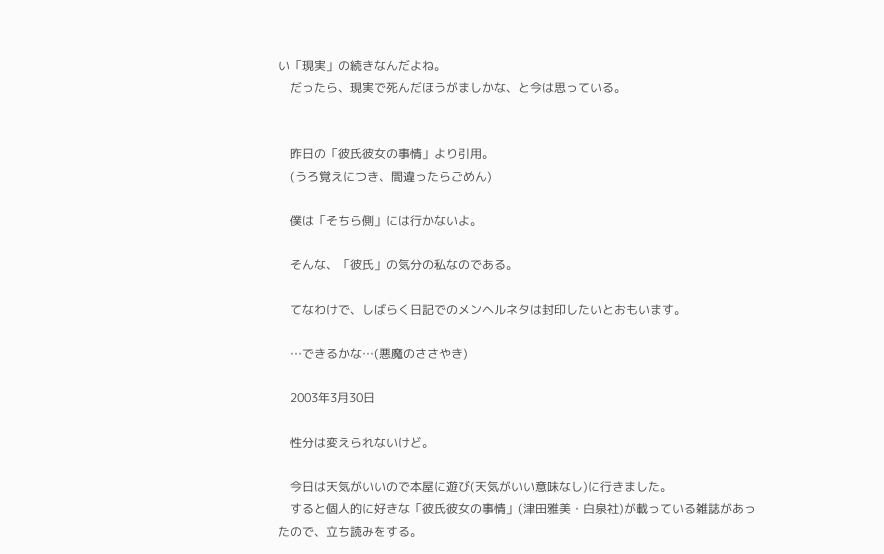い「現実」の続きなんだよね。
    だったら、現実で死んだほうがましかな、と今は思っている。


    昨日の「彼氏彼女の事情」より引用。
    (うろ覚えにつき、間違ったらごめん)

    僕は「そちら側」には行かないよ。

    そんな、「彼氏」の気分の私なのである。

    てなわけで、しばらく日記でのメンヘルネタは封印したいとおもいます。

    …できるかな…(悪魔のささやき)

    2003年3月30日

    性分は変えられないけど。

    今日は天気がいいので本屋に遊び(天気がいい意味なし)に行きました。
    すると個人的に好きな「彼氏彼女の事情」(津田雅美・白泉社)が載っている雑誌があったので、立ち読みをする。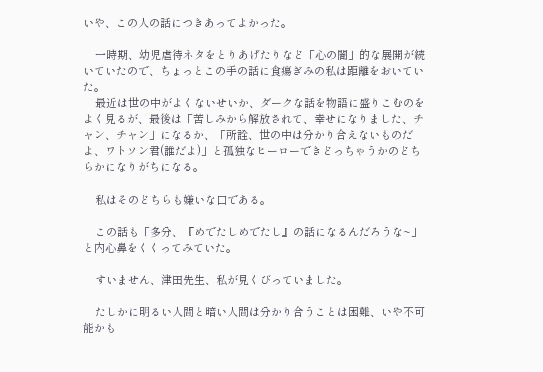いや、この人の話につきあってよかった。

    一時期、幼児虐待ネタをとりあげたりなど「心の闇」的な展開が続いていたので、ちょっとこの手の話に食瘍ぎみの私は距離をおいていた。
    最近は世の中がよくないせいか、ダークな話を物語に盛りこむのをよく見るが、最後は「苦しみから解放されて、幸せになりました、チャン、チャン」になるか、「所詮、世の中は分かり合えないものだよ、ワトソン君(誰だよ)」と孤独なヒーローできどっちゃうかのどちらかになりがちになる。

    私はそのどちらも嫌いな口である。

    この話も「多分、『めでたしめでたし』の話になるんだろうな~」と内心鼻をくくってみていた。

    すいません、津田先生、私が見くびっていました。

    たしかに明るい人間と暗い人間は分かり合うことは困難、いや不可能かも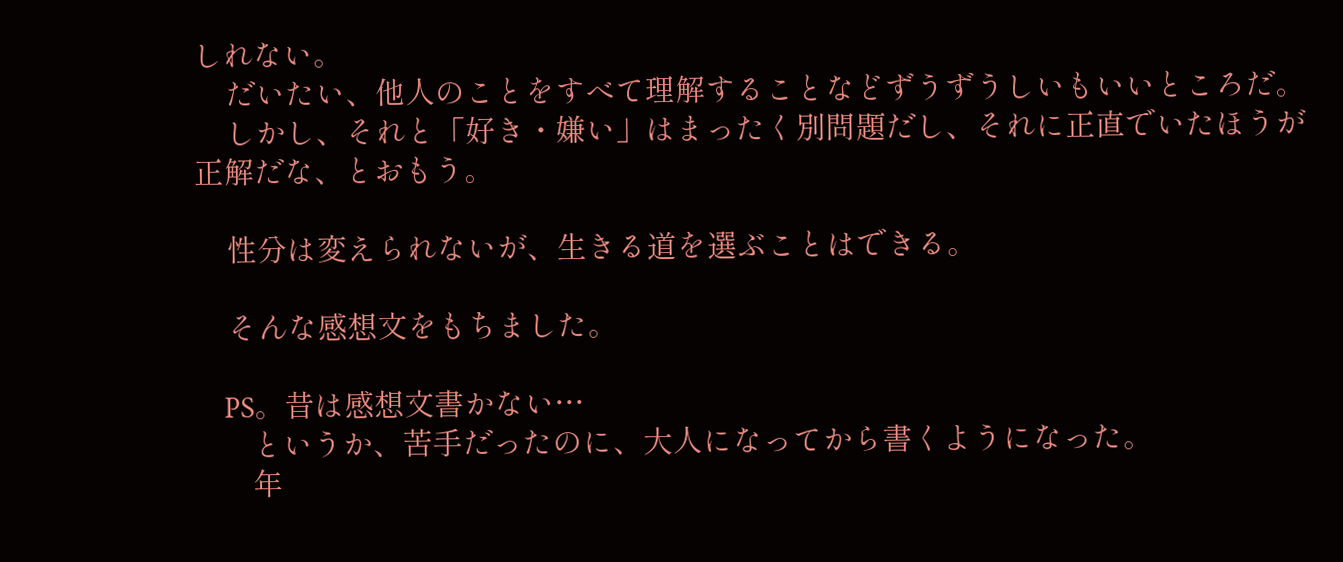しれない。
    だいたい、他人のことをすべて理解することなどずうずうしいもいいところだ。
    しかし、それと「好き・嫌い」はまったく別問題だし、それに正直でいたほうが正解だな、とおもう。

    性分は変えられないが、生きる道を選ぶことはできる。

    そんな感想文をもちました。

    PS。昔は感想文書かない…
       というか、苦手だったのに、大人になってから書くようになった。
       年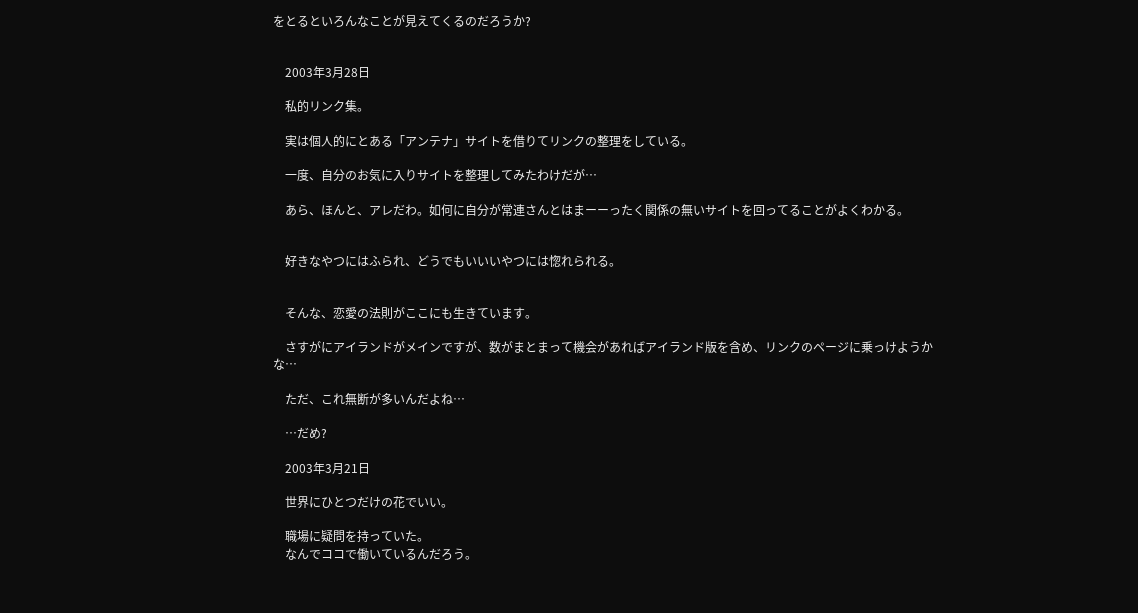をとるといろんなことが見えてくるのだろうか?


    2003年3月28日

    私的リンク集。

    実は個人的にとある「アンテナ」サイトを借りてリンクの整理をしている。

    一度、自分のお気に入りサイトを整理してみたわけだが…

    あら、ほんと、アレだわ。如何に自分が常連さんとはまーーったく関係の無いサイトを回ってることがよくわかる。


    好きなやつにはふられ、どうでもいいいやつには惚れられる。


    そんな、恋愛の法則がここにも生きています。

    さすがにアイランドがメインですが、数がまとまって機会があればアイランド版を含め、リンクのページに乗っけようかな…

    ただ、これ無断が多いんだよね…

    …だめ?

    2003年3月21日

    世界にひとつだけの花でいい。

    職場に疑問を持っていた。
    なんでココで働いているんだろう。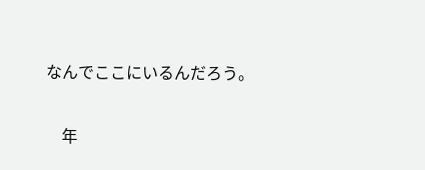なんでここにいるんだろう。

    年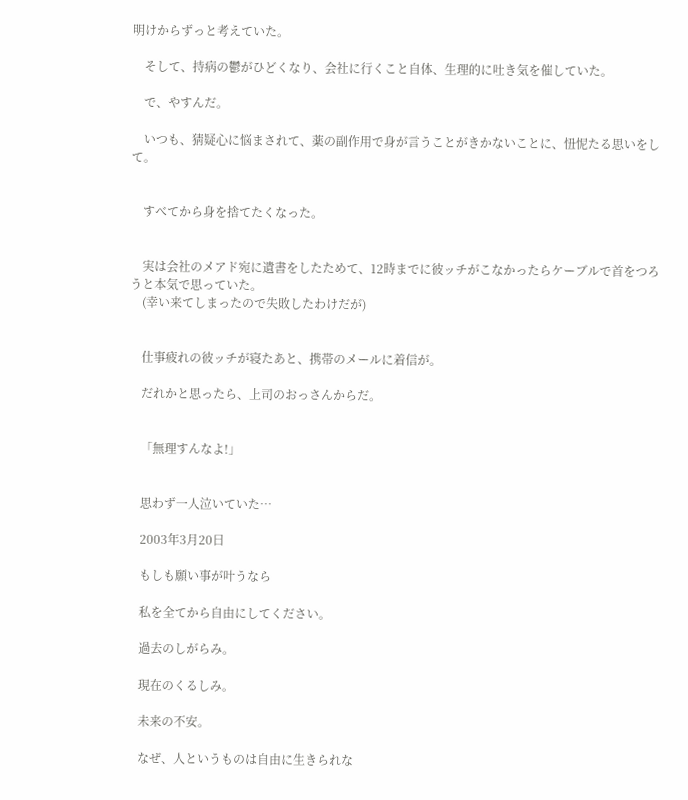明けからずっと考えていた。

    そして、持病の鬱がひどくなり、会社に行くこと自体、生理的に吐き気を催していた。

    で、やすんだ。

    いつも、猜疑心に悩まされて、薬の副作用で身が言うことがきかないことに、忸怩たる思いをして。


    すべてから身を捨てたくなった。


    実は会社のメアド宛に遺書をしたためて、12時までに彼ッチがこなかったらケーブルで首をつろうと本気で思っていた。
    (幸い来てしまったので失敗したわけだが)


    仕事疲れの彼ッチが寝たあと、携帯のメールに着信が。

    だれかと思ったら、上司のおっさんからだ。


    「無理すんなよ!」


    思わず一人泣いていた…

    2003年3月20日

    もしも願い事が叶うなら

    私を全てから自由にしてください。

    過去のしがらみ。

    現在のくるしみ。

    未来の不安。

    なぜ、人というものは自由に生きられな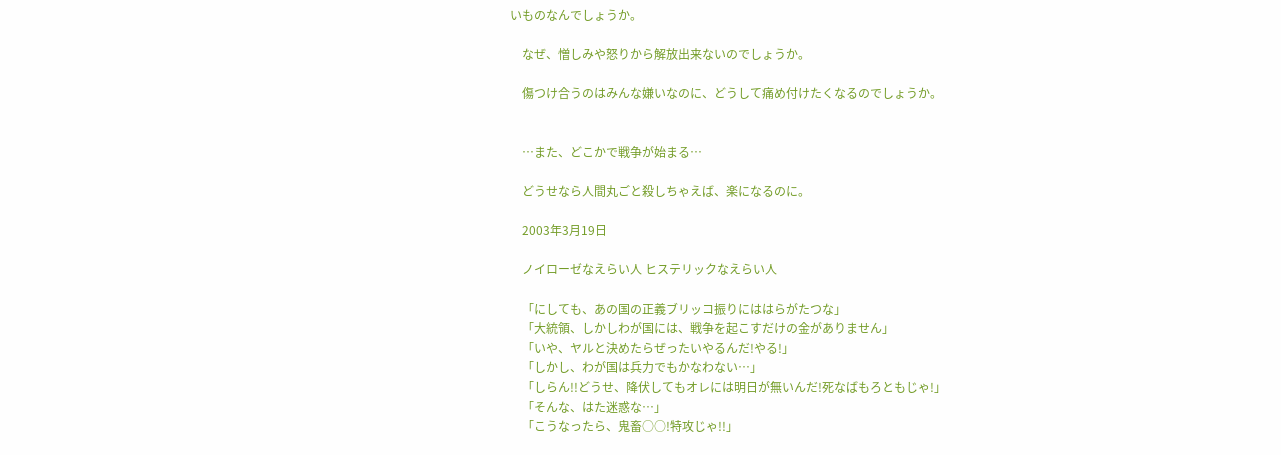いものなんでしょうか。

    なぜ、憎しみや怒りから解放出来ないのでしょうか。

    傷つけ合うのはみんな嫌いなのに、どうして痛め付けたくなるのでしょうか。


    …また、どこかで戦争が始まる…

    どうせなら人間丸ごと殺しちゃえば、楽になるのに。

    2003年3月19日

    ノイローゼなえらい人 ヒステリックなえらい人

    「にしても、あの国の正義ブリッコ振りにははらがたつな」
    「大統領、しかしわが国には、戦争を起こすだけの金がありません」
    「いや、ヤルと決めたらぜったいやるんだ!やる!」
    「しかし、わが国は兵力でもかなわない…」
    「しらん!!どうせ、降伏してもオレには明日が無いんだ!死なばもろともじゃ!」
    「そんな、はた迷惑な…」
    「こうなったら、鬼畜○○!特攻じゃ!!」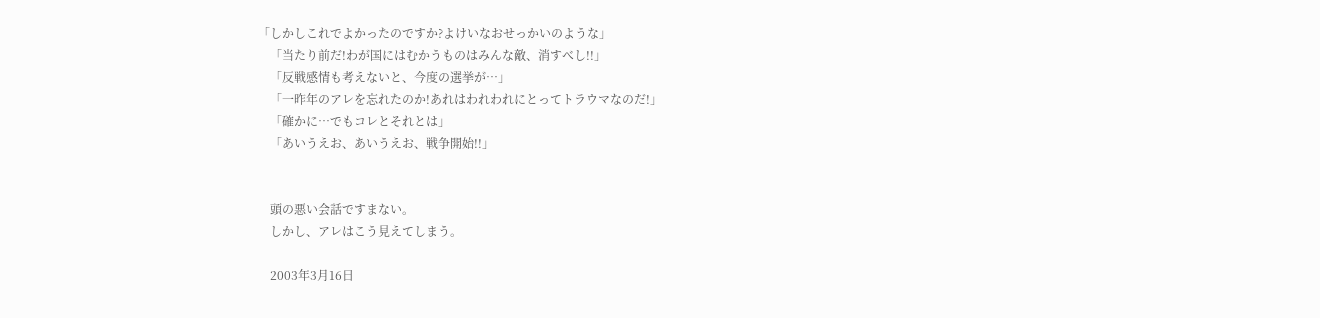「しかしこれでよかったのですか?よけいなおせっかいのような」
    「当たり前だ!わが国にはむかうものはみんな敵、消すべし!!」
    「反戦感情も考えないと、今度の選挙が…」
    「一昨年のアレを忘れたのか!あれはわれわれにとってトラウマなのだ!」
    「確かに…でもコレとそれとは」
    「あいうえお、あいうえお、戦争開始!!」


    頭の悪い会話ですまない。
    しかし、アレはこう見えてしまう。

    2003年3月16日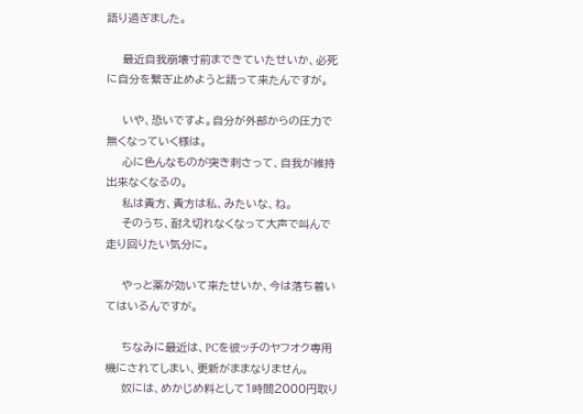語り過ぎました。

    最近自我崩壊寸前まできていたせいか、必死に自分を繋ぎ止めようと語って来たんですが。

    いや、恐いですよ。自分が外部からの圧力で無くなっていく様は。
    心に色んなものが突き刺さって、自我が維持出来なくなるの。
    私は貴方、貴方は私、みたいな、ね。
    そのうち、耐え切れなくなって大声で叫んで走り回りたい気分に。

    やっと薬が効いて来たせいか、今は落ち着いてはいるんですが。

    ちなみに最近は、PCを彼ッチのヤフオク専用機にされてしまい、更新がままなりません。
    奴には、めかじめ料として1時間2000円取り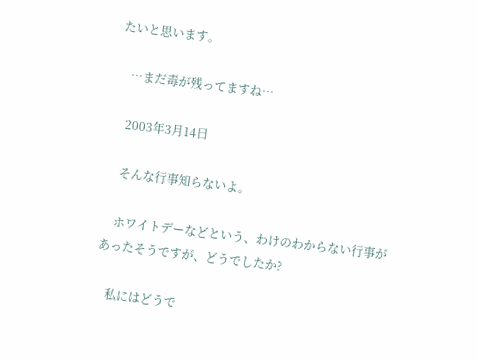たいと思います。

    …まだ毒が残ってますね…

    2003年3月14日

    そんな行事知らないよ。

    ホワイトデーなどという、わけのわからない行事があったそうですが、どうでしたか?

    私にはどうで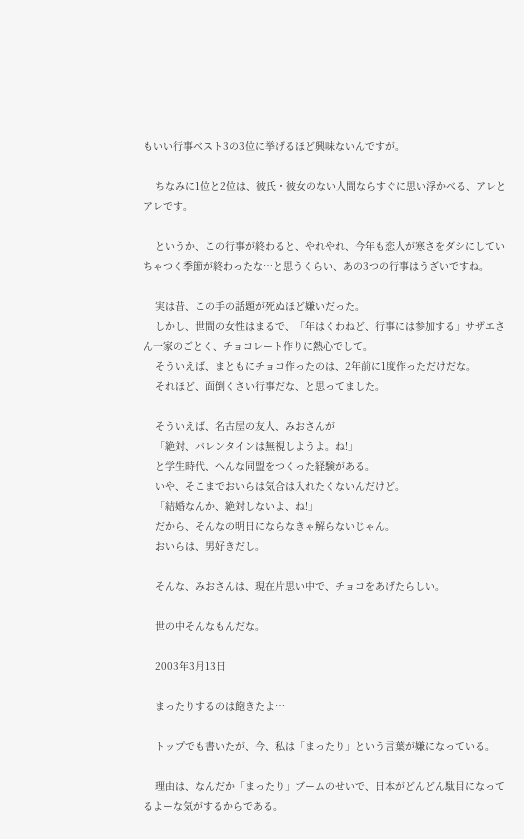もいい行事ベスト3の3位に挙げるほど興味ないんですが。

    ちなみに1位と2位は、彼氏・彼女のない人間ならすぐに思い浮かべる、アレとアレです。

    というか、この行事が終わると、やれやれ、今年も恋人が寒さをダシにしていちゃつく季節が終わったな…と思うくらい、あの3つの行事はうざいですね。

    実は昔、この手の話題が死ぬほど嫌いだった。
    しかし、世間の女性はまるで、「年はくわねど、行事には参加する」サザエさん一家のごとく、チョコレート作りに熱心でして。
    そういえば、まともにチョコ作ったのは、2年前に1度作っただけだな。
    それほど、面倒くさい行事だな、と思ってました。

    そういえば、名古屋の友人、みおさんが
    「絶対、バレンタインは無視しようよ。ね!」
    と学生時代、へんな同盟をつくった経験がある。
    いや、そこまでおいらは気合は入れたくないんだけど。
    「結婚なんか、絶対しないよ、ね!」
    だから、そんなの明日にならなきゃ解らないじゃん。
    おいらは、男好きだし。

    そんな、みおさんは、現在片思い中で、チョコをあげたらしい。

    世の中そんなもんだな。

    2003年3月13日

    まったりするのは飽きたよ…

    トップでも書いたが、今、私は「まったり」という言葉が嫌になっている。

    理由は、なんだか「まったり」ブームのせいで、日本がどんどん駄目になってるよーな気がするからである。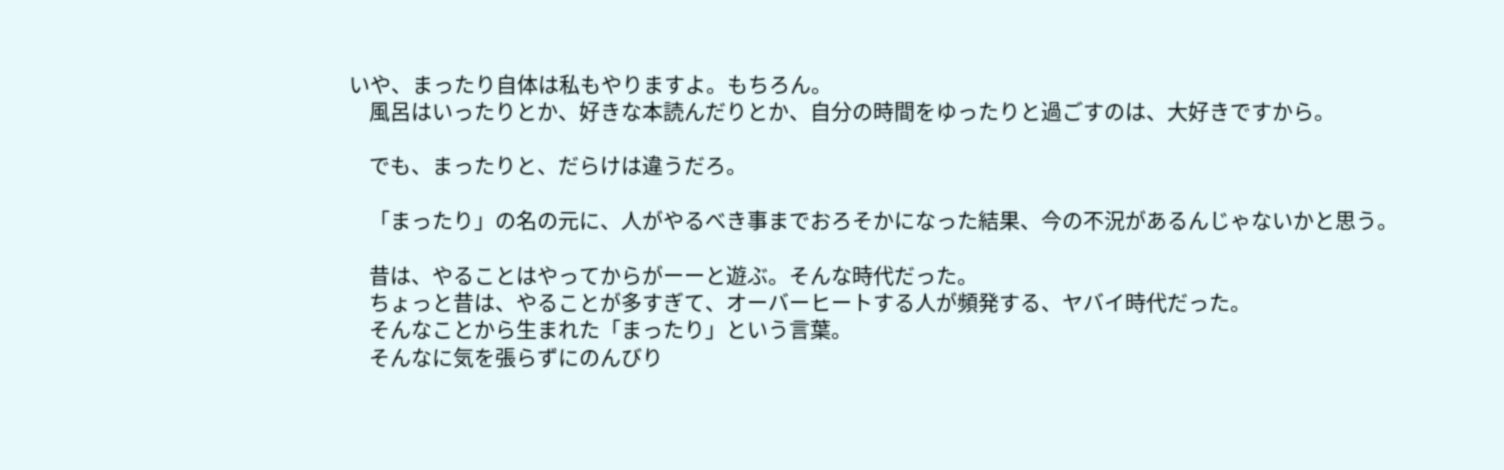いや、まったり自体は私もやりますよ。もちろん。
    風呂はいったりとか、好きな本読んだりとか、自分の時間をゆったりと過ごすのは、大好きですから。

    でも、まったりと、だらけは違うだろ。

    「まったり」の名の元に、人がやるべき事までおろそかになった結果、今の不況があるんじゃないかと思う。

    昔は、やることはやってからがーーと遊ぶ。そんな時代だった。
    ちょっと昔は、やることが多すぎて、オーバーヒートする人が頻発する、ヤバイ時代だった。
    そんなことから生まれた「まったり」という言葉。
    そんなに気を張らずにのんびり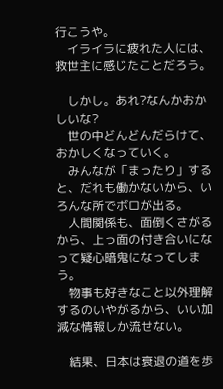行こうや。
    イライラに疲れた人には、救世主に感じたことだろう。

    しかし。あれ?なんかおかしいな?
    世の中どんどんだらけて、おかしくなっていく。
    みんなが「まったり」すると、だれも働かないから、いろんな所でボロが出る。
    人間関係も、面倒くさがるから、上っ面の付き合いになって疑心暗鬼になってしまう。
    物事も好きなこと以外理解するのいやがるから、いい加減な情報しか流せない。

    結果、日本は衰退の道を歩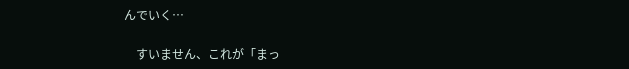んでいく…

    すいません、これが「まっ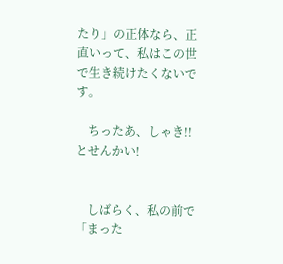たり」の正体なら、正直いって、私はこの世で生き続けたくないです。

    ちったあ、しゃき!!とせんかい!


    しばらく、私の前で「まった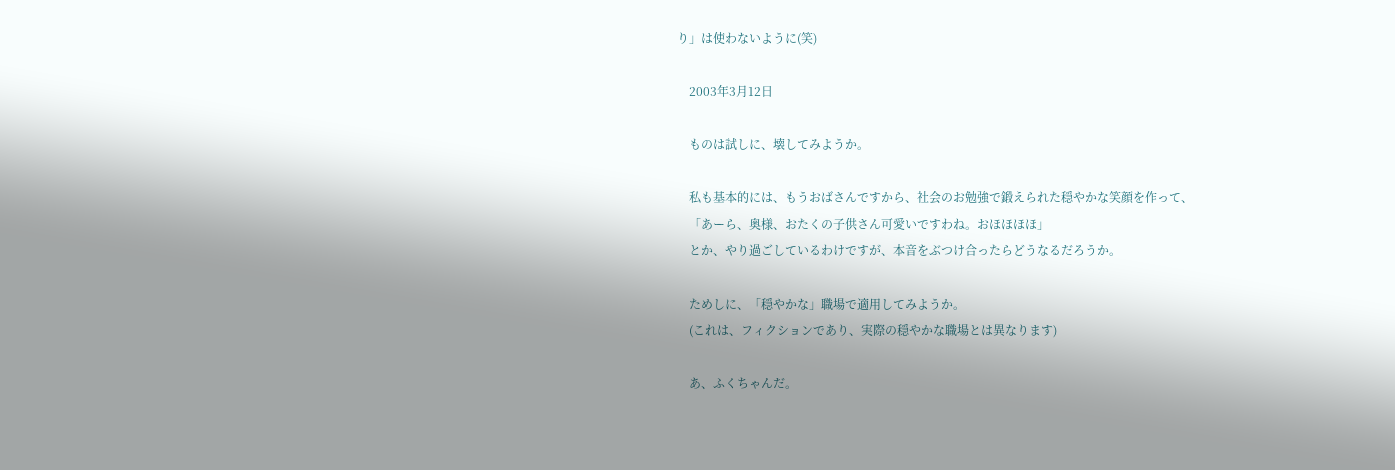り」は使わないように(笑)

    2003年3月12日

    ものは試しに、壊してみようか。

    私も基本的には、もうおばさんですから、社会のお勉強で鍛えられた穏やかな笑顔を作って、
    「あーら、奥様、おたくの子供さん可愛いですわね。おほほほほ」
    とか、やり過ごしているわけですが、本音をぶつけ合ったらどうなるだろうか。

    ためしに、「穏やかな」職場で適用してみようか。
    (これは、フィクションであり、実際の穏やかな職場とは異なります)

    あ、ふくちゃんだ。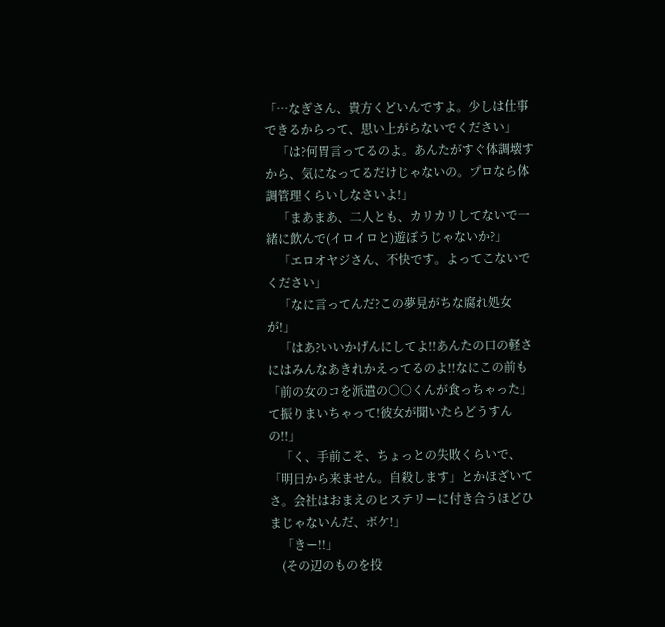「…なぎさん、貴方くどいんですよ。少しは仕事できるからって、思い上がらないでください」
    「は?何胃言ってるのよ。あんたがすぐ体調壊すから、気になってるだけじゃないの。プロなら体調管理くらいしなさいよ!」
    「まあまあ、二人とも、カリカリしてないで一緒に飲んで(イロイロと)遊ぼうじゃないか?」
    「エロオヤジさん、不快です。よってこないでください」
    「なに言ってんだ?この夢見がちな腐れ処女が!」
    「はあ?いいかげんにしてよ!!あんたの口の軽さにはみんなあきれかえってるのよ!!なにこの前も「前の女のコを派遣の○○くんが食っちゃった」て振りまいちゃって!彼女が聞いたらどうすんの!!」
    「く、手前こそ、ちょっとの失敗くらいで、「明日から来ません。自殺します」とかほざいてさ。会社はおまえのヒステリーに付き合うほどひまじゃないんだ、ボケ!」
    「きー!!」
    (その辺のものを投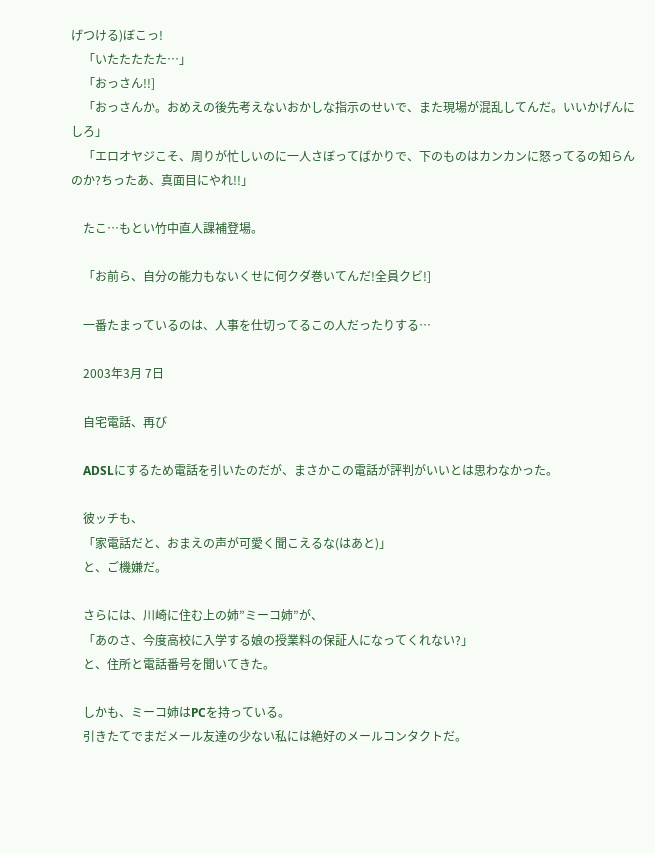げつける)ぼこっ!
    「いたたたたた…」
    「おっさん!!]
    「おっさんか。おめえの後先考えないおかしな指示のせいで、また現場が混乱してんだ。いいかげんにしろ」
    「エロオヤジこそ、周りが忙しいのに一人さぼってばかりで、下のものはカンカンに怒ってるの知らんのか?ちったあ、真面目にやれ!!」

    たこ…もとい竹中直人課補登場。

    「お前ら、自分の能力もないくせに何クダ巻いてんだ!全員クビ!]

    一番たまっているのは、人事を仕切ってるこの人だったりする…

    2003年3月 7日

    自宅電話、再び

    ADSLにするため電話を引いたのだが、まさかこの電話が評判がいいとは思わなかった。

    彼ッチも、
    「家電話だと、おまえの声が可愛く聞こえるな(はあと)」
    と、ご機嫌だ。

    さらには、川崎に住む上の姉”ミーコ姉”が、
    「あのさ、今度高校に入学する娘の授業料の保証人になってくれない?」
    と、住所と電話番号を聞いてきた。

    しかも、ミーコ姉はPCを持っている。
    引きたてでまだメール友達の少ない私には絶好のメールコンタクトだ。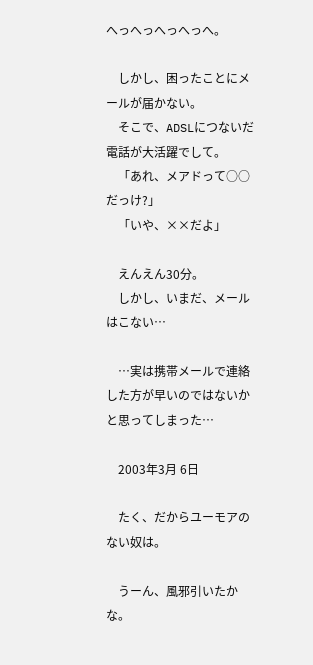へっへっへっへっへ。

    しかし、困ったことにメールが届かない。
    そこで、ADSLにつないだ電話が大活躍でして。
    「あれ、メアドって○○だっけ?」
    「いや、××だよ」

    えんえん30分。
    しかし、いまだ、メールはこない…

    …実は携帯メールで連絡した方が早いのではないかと思ってしまった…

    2003年3月 6日

    たく、だからユーモアのない奴は。

    うーん、風邪引いたかな。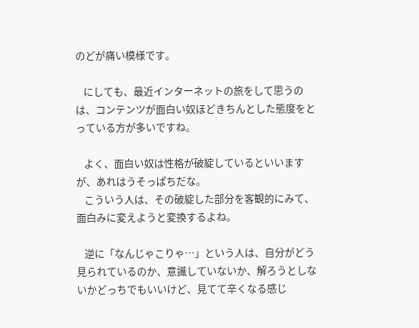のどが痛い模様です。

    にしても、最近インターネットの旅をして思うのは、コンテンツが面白い奴ほどきちんとした態度をとっている方が多いですね。

    よく、面白い奴は性格が破綻しているといいますが、あれはうそっぱちだな。
    こういう人は、その破綻した部分を客観的にみて、面白みに変えようと変換するよね。

    逆に「なんじゃこりゃ…」という人は、自分がどう見られているのか、意識していないか、解ろうとしないかどっちでもいいけど、見てて辛くなる感じ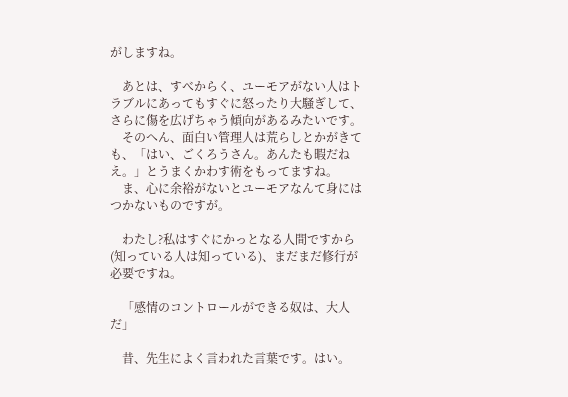がしますね。

    あとは、すべからく、ユーモアがない人はトラブルにあってもすぐに怒ったり大騒ぎして、さらに傷を広げちゃう傾向があるみたいです。
    そのへん、面白い管理人は荒らしとかがきても、「はい、ごくろうさん。あんたも暇だねえ。」とうまくかわす術をもってますね。
    ま、心に余裕がないとユーモアなんて身にはつかないものですが。

    わたし?私はすぐにかっとなる人間ですから(知っている人は知っている)、まだまだ修行が必要ですね。

    「感情のコントロールができる奴は、大人だ」

    昔、先生によく言われた言葉です。はい。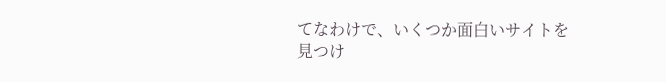てなわけで、いくつか面白いサイトを見つけ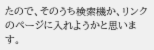たので、そのうち検索機か、リンクのページに入れようかと思います。